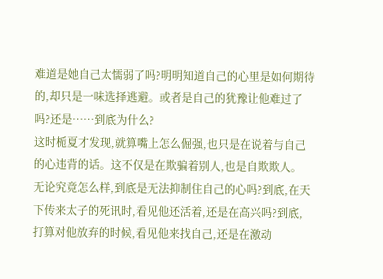难道是她自己太懦弱了吗?明明知道自己的心里是如何期待的,却只是一味选择逃避。或者是自己的犹豫让他难过了吗?还是……到底为什么?
这时栀夏才发现,就算嘴上怎么倔强,也只是在说着与自己的心违背的话。这不仅是在欺骗着别人,也是自欺欺人。
无论究竟怎么样,到底是无法抑制住自己的心吗?到底,在天下传来太子的死讯时,看见他还活着,还是在高兴吗?到底,打算对他放弃的时候,看见他来找自己,还是在激动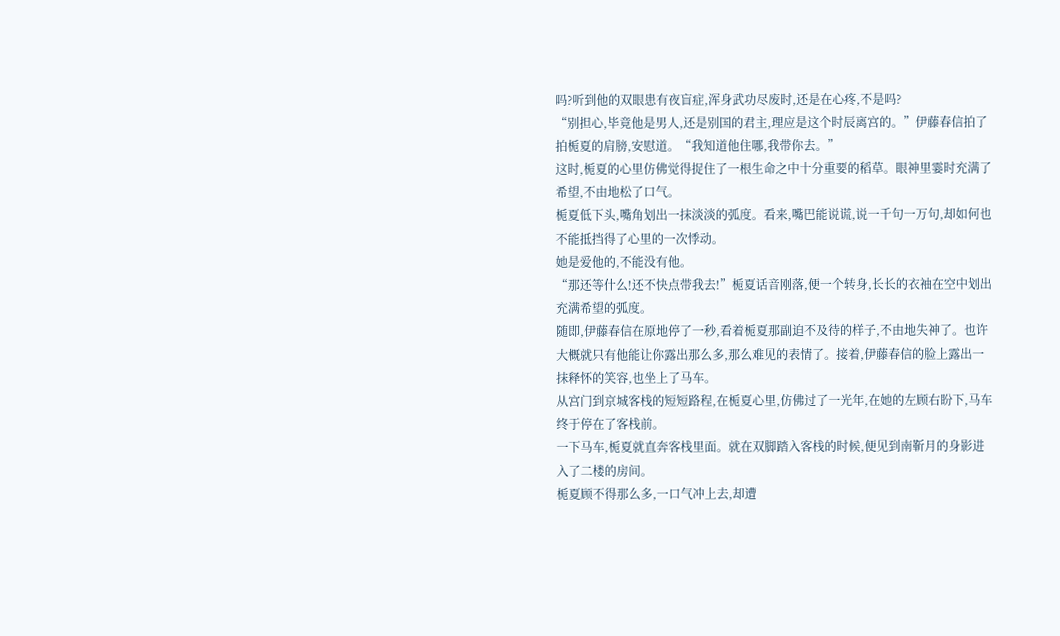吗?听到他的双眼患有夜盲症,浑身武功尽废时,还是在心疼,不是吗?
“别担心,毕竟他是男人,还是别国的君主,理应是这个时辰离宫的。”伊藤春信拍了拍栀夏的肩膀,安慰道。“我知道他住哪,我带你去。”
这时,栀夏的心里仿佛觉得捉住了一根生命之中十分重要的稻草。眼神里霎时充满了希望,不由地松了口气。
栀夏低下头,嘴角划出一抹淡淡的弧度。看来,嘴巴能说谎,说一千句一万句,却如何也不能抵挡得了心里的一次悸动。
她是爱他的,不能没有他。
“那还等什么!还不快点带我去!”栀夏话音刚落,便一个转身,长长的衣袖在空中划出充满希望的弧度。
随即,伊藤春信在原地停了一秒,看着栀夏那副迫不及待的样子,不由地失神了。也许大概就只有他能让你露出那么多,那么难见的表情了。接着,伊藤春信的脸上露出一抹释怀的笑容,也坐上了马车。
从宫门到京城客栈的短短路程,在栀夏心里,仿佛过了一光年,在她的左顾右盼下,马车终于停在了客栈前。
一下马车,栀夏就直奔客栈里面。就在双脚踏入客栈的时候,便见到南靳月的身影进入了二楼的房间。
栀夏顾不得那么多,一口气冲上去,却遭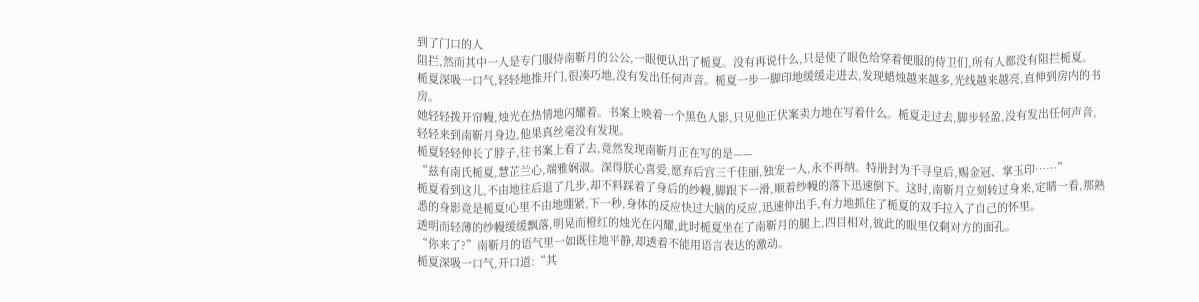到了门口的人
阻拦,然而其中一人是专门服侍南靳月的公公,一眼便认出了栀夏。没有再说什么,只是使了眼色给穿着便服的侍卫们,所有人都没有阻拦栀夏。
栀夏深吸一口气,轻轻地推开门,很凑巧地,没有发出任何声音。栀夏一步一脚印地缓缓走进去,发现蜡烛越来越多,光线越来越亮,直伸到房内的书房。
她轻轻拨开帘幔,烛光在热情地闪耀着。书案上映着一个黑色人影,只见他正伏案卖力地在写着什么。栀夏走过去,脚步轻盈,没有发出任何声音,轻轻来到南靳月身边,他果真丝毫没有发现。
栀夏轻轻伸长了脖子,往书案上看了去,竟然发现南靳月正在写的是——
“兹有南氏栀夏,慧芷兰心,端雅娴淑。深得朕心喜爱,愿弃后宫三千佳丽,独宠一人,永不再纳。特册封为千寻皇后,赐金冠、掌玉印……”
栀夏看到这儿,不由地往后退了几步,却不料踩着了身后的纱幔,脚跟下一滑,顺着纱幔的落下迅速倒下。这时,南靳月立刻转过身来,定睛一看,那熟悉的身影竟是栀夏!心里不由地绷紧,下一秒,身体的反应快过大脑的反应,迅速伸出手,有力地抓住了栀夏的双手拉入了自己的怀里。
透明而轻薄的纱幔缓缓飘落,明晃而橙红的烛光在闪耀,此时栀夏坐在了南靳月的腿上,四目相对,彼此的眼里仅剩对方的面孔。
“你来了?”南靳月的语气里一如既往地平静,却透着不能用语言表达的激动。
栀夏深吸一口气,开口道:“其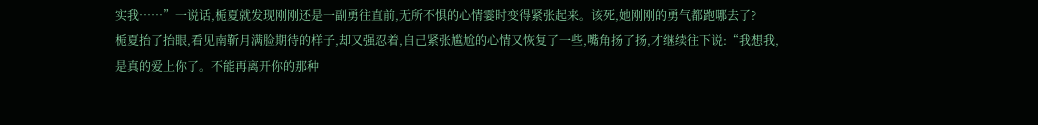实我……”一说话,栀夏就发现刚刚还是一副勇往直前,无所不惧的心情霎时变得紧张起来。该死,她刚刚的勇气都跑哪去了?
栀夏抬了抬眼,看见南靳月满脸期待的样子,却又强忍着,自己紧张尴尬的心情又恢复了一些,嘴角扬了扬,才继续往下说:“我想我,是真的爱上你了。不能再离开你的那种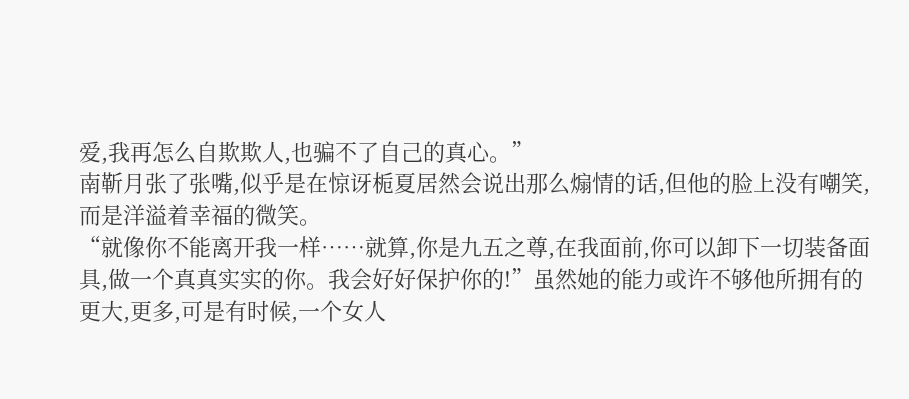爱,我再怎么自欺欺人,也骗不了自己的真心。”
南靳月张了张嘴,似乎是在惊讶栀夏居然会说出那么煽情的话,但他的脸上没有嘲笑,而是洋溢着幸福的微笑。
“就像你不能离开我一样……就算,你是九五之尊,在我面前,你可以卸下一切装备面具,做一个真真实实的你。我会好好保护你的!”虽然她的能力或许不够他所拥有的更大,更多,可是有时候,一个女人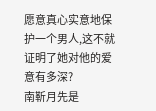愿意真心实意地保护一个男人,这不就证明了她对他的爱意有多深?
南靳月先是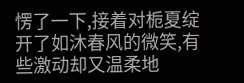愣了一下,接着对栀夏绽开了如沐春风的微笑,有些激动却又温柔地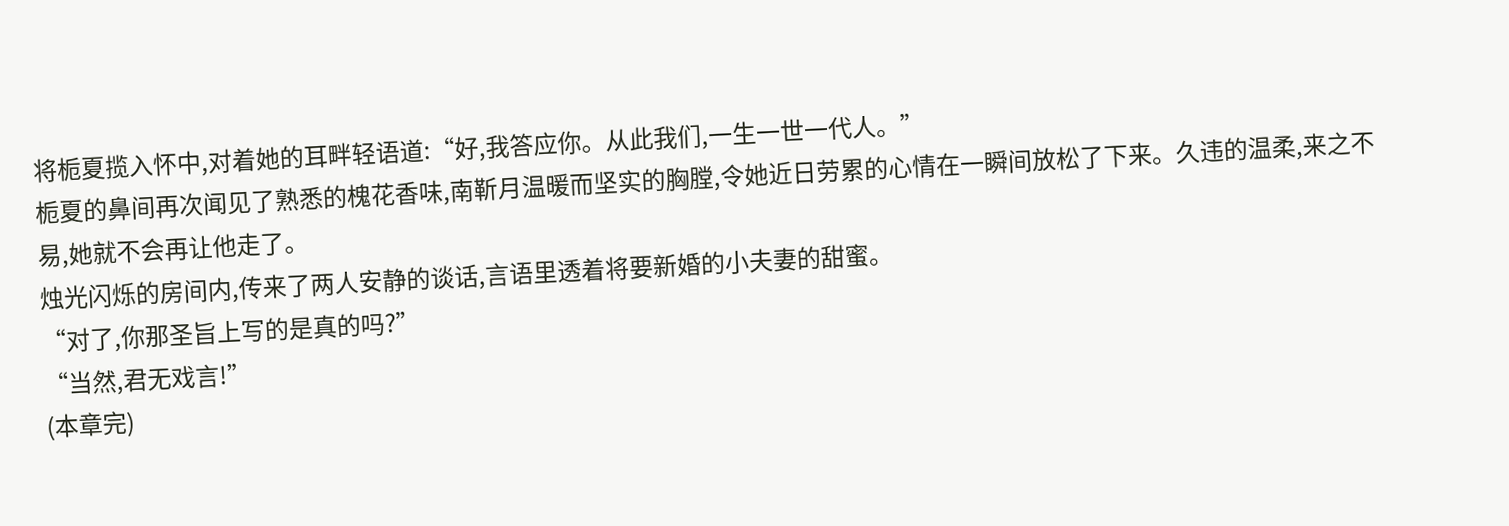将栀夏揽入怀中,对着她的耳畔轻语道:“好,我答应你。从此我们,一生一世一代人。”
栀夏的鼻间再次闻见了熟悉的槐花香味,南靳月温暖而坚实的胸膛,令她近日劳累的心情在一瞬间放松了下来。久违的温柔,来之不易,她就不会再让他走了。
烛光闪烁的房间内,传来了两人安静的谈话,言语里透着将要新婚的小夫妻的甜蜜。
“对了,你那圣旨上写的是真的吗?”
“当然,君无戏言!”
(本章完)